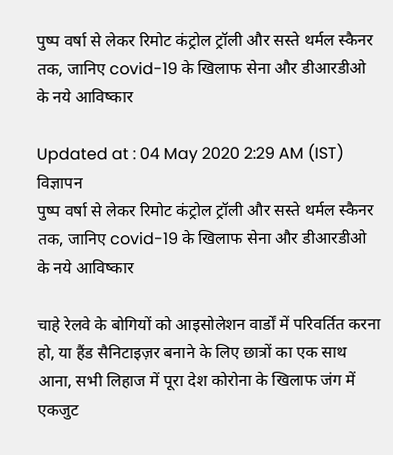पुष्प वर्षा से लेकर रिमोट कंट्रोल ट्रॉली और सस्ते थर्मल स्कैनर तक, जानिए covid-19 के खिलाफ सेना और डीआरडीओ के नये आविष्कार

Updated at : 04 May 2020 2:29 AM (IST)
विज्ञापन
पुष्प वर्षा से लेकर रिमोट कंट्रोल ट्रॉली और सस्ते थर्मल स्कैनर तक, जानिए covid-19 के खिलाफ सेना और डीआरडीओ के नये आविष्कार

चाहे रेलवे के बोगियों को आइसोलेशन वार्डों में परिवर्तित करना हो, या हैंड सैनिटाइज़र बनाने के लिए छात्रों का एक साथ आना, सभी लिहाज में पूरा देश कोरोना के खिलाफ जंग में एकजुट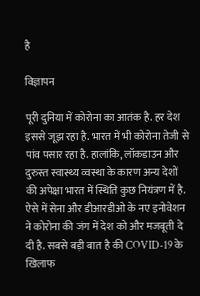है

विज्ञापन

पूरी दुनिया में कोरोना का आतंक है. हर देश इससे जूझ रहा है. भारत में भी कोरोना तेजी से पांव पसार रहा है. हालांकि, लॉकडाउन और दुरुस्त स्वास्थ्य व्वस्था के कारण अन्य देशों की अपेक्षा भारत में स्थिति कुछ नियंत्रण में है. ऐसे में सेना और डीआरडीओ के नए इनोवेशन ने कोरोना की जंग में देश को और मजबूती दे दी है. सबसे बड़ी बात है की COVID-19 के खिलाफ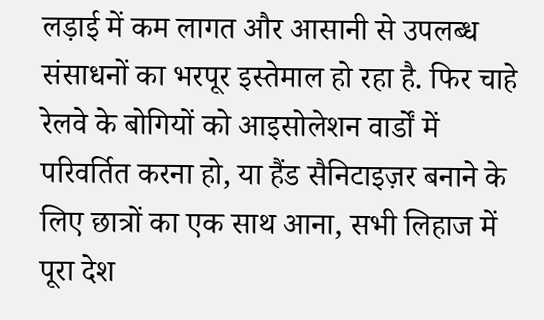लड़ाई में कम लागत और आसानी से उपलब्ध संसाधनों का भरपूर इस्तेमाल हो रहा है. फिर चाहे रेलवे के बोगियों को आइसोलेशन वार्डों में परिवर्तित करना हो, या हैंड सैनिटाइज़र बनाने के लिए छात्रों का एक साथ आना, सभी लिहाज में पूरा देश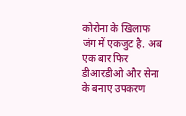कोरोना के खिलाफ जंग में एकजुट है. अब एक बार फिर डीआरडीओ और सेना के बनाए उपकरण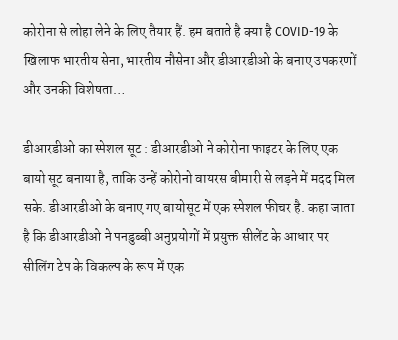कोरोना से लोहा लेने के लिए तैयार हैं. हम बताते है क्या है COVID-19 के खिलाफ भारतीय सेना, भारतीय नौसेना और डीआरडीओ के बनाए उपकरणों और उनकी विशेषता…

डीआरडीओ का स्पेशल सूट : डीआरडीओ ने कोरोना फाइटर के लिए एक बायो सूट बनाया है, ताकि उन्हें कोरोनो वायरस बीमारी से लड़ने में मदद मिल सके. डीआरडीओ के बनाए गए बायोसूट में एक स्पेशल फीचर है. कहा जाता है कि डीआरडीओ ने पनडुब्बी अनुप्रयोगों में प्रयुक्त सीलेंट के आधार पर सीलिंग टेप के विकल्प के रूप में एक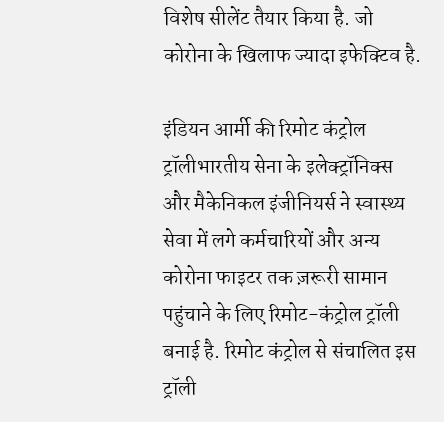विशेष सीलेंट तैयार किया है. जो कोरोना के खिलाफ ज्यादा इफेक्टिव है.

इंडियन आर्मी की रिमोट कंट्रोल ट्रॉलीभारतीय सेना के इलेक्ट्रॉनिक्स और मैकेनिकल इंजीनियर्स ने स्वास्थ्य सेवा में लगे कर्मचारियों और अन्य कोरोना फाइटर तक ज़रूरी सामान पहुंचाने के लिए रिमोट-कंट्रोल ट्रॉली बनाई है. रिमोट कंट्रोल से संचालित इस ट्रॉली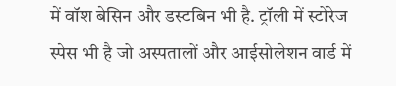में वॉश बेसिन और डस्टबिन भी है. ट्रॉली में स्टोरेज स्पेस भी है जो अस्पतालों और आईसोलेशन वार्ड में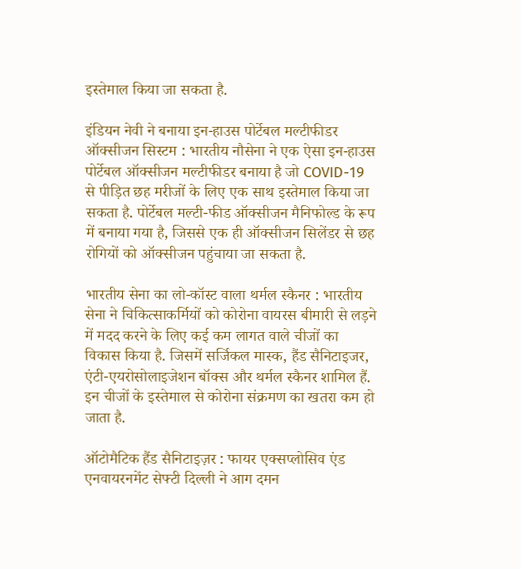इस्तेमाल किया जा सकता है.

इंडियन नेवी ने बनाया इन-हाउस पोर्टेबल मल्टीफीडर ऑक्सीजन सिस्टम : भारतीय नौसेना ने एक ऐसा इन-हाउस पोर्टेबल ऑक्सीजन मल्टीफीडर बनाया है जो COVID-19 से पीड़ित छह मरीजों के लिए एक साथ इस्तेमाल किया जा सकता है. पोर्टेबल मल्टी-फीड ऑक्सीजन मैनिफोल्ड के रूप में बनाया गया है, जिससे एक ही ऑक्सीजन सिलेंडर से छह रोगियों को ऑक्सीजन पहुंचाया जा सकता है.

भारतीय सेना का लो-कॉस्ट वाला थर्मल स्कैनर : भारतीय सेना ने चिकित्साकर्मियों को कोरोना वायरस बीमारी से लड़ने में मदद करने के लिए कई कम लागत वाले चीजों का विकास किया है. जिसमें सर्जिकल मास्क, हैंड सैनिटाइजर, एंटी-एयरोसोलाइजेशन बॉक्स और थर्मल स्कैनर शामिल हैं. इन चीजों के इस्तेमाल से कोरोना संक्रमण का खतरा कम हो जाता है.

ऑटोमैटिक हैंड सैनिटाइज़र : फायर एक्सप्लोसिव एंड एनवायरनमेंट सेफ्टी दिल्ली ने आग दमन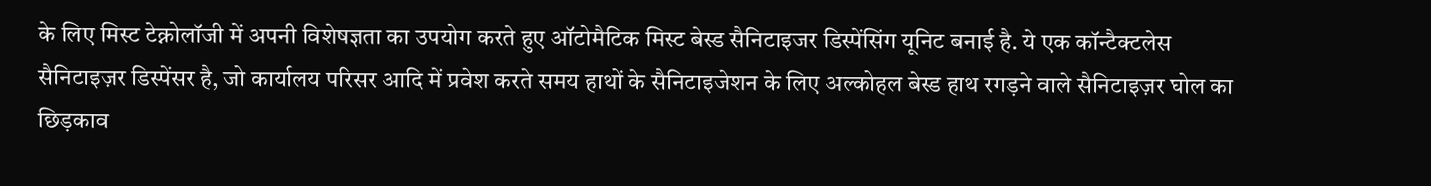के लिए मिस्ट टेक्नोलॉजी में अपनी विशेषज्ञता का उपयोग करते हुए ऑटोमैटिक मिस्ट बेस्ड सैनिटाइजर डिस्पेंसिंग यूनिट बनाई है. ये एक कॉन्टैक्टलेस सैनिटाइज़र डिस्पेंसर है, जो कार्यालय परिसर आदि में प्रवेश करते समय हाथों के सैनिटाइजेशन के लिए अल्कोहल बेस्ड हाथ रगड़ने वाले सैनिटाइज़र घोल का छिड़काव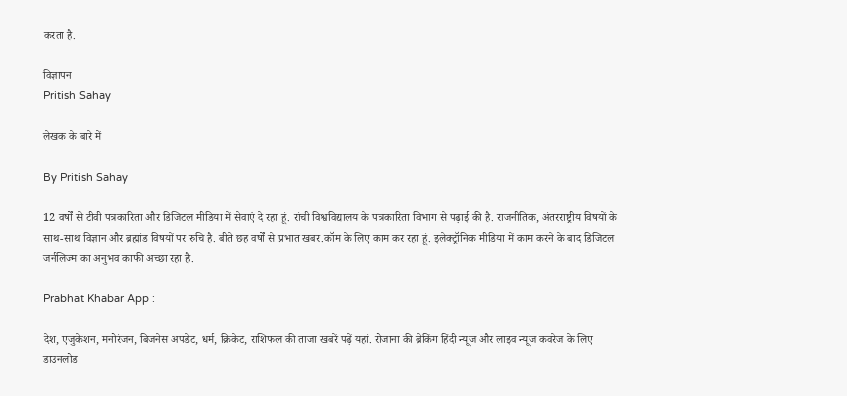करता है.

विज्ञापन
Pritish Sahay

लेखक के बारे में

By Pritish Sahay

12 वर्षों से टीवी पत्रकारिता और डिजिटल मीडिया में सेवाएं दे रहा हूं. रांची विश्वविद्यालय के पत्रकारिता विभाग से पढ़ाई की है. राजनीतिक, अंतरराष्ट्रीय विषयों के साथ-साथ विज्ञान और ब्रह्मांड विषयों पर रुचि है. बीते छह वर्षों से प्रभात खबर.कॉम के लिए काम कर रहा हूं. इलेक्ट्रॉनिक मीडिया में काम करने के बाद डिजिटल जर्नलिज्म का अनुभव काफी अच्छा रहा है.

Prabhat Khabar App :

देश, एजुकेशन, मनोरंजन, बिजनेस अपडेट, धर्म, क्रिकेट, राशिफल की ताजा खबरें पढ़ें यहां. रोजाना की ब्रेकिंग हिंदी न्यूज और लाइव न्यूज कवरेज के लिए डाउनलोड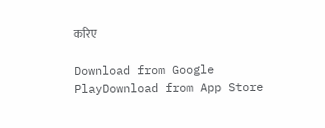करिए

Download from Google PlayDownload from App Store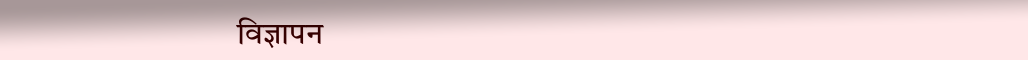विज्ञापन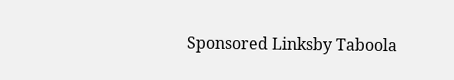Sponsored Linksby Taboola